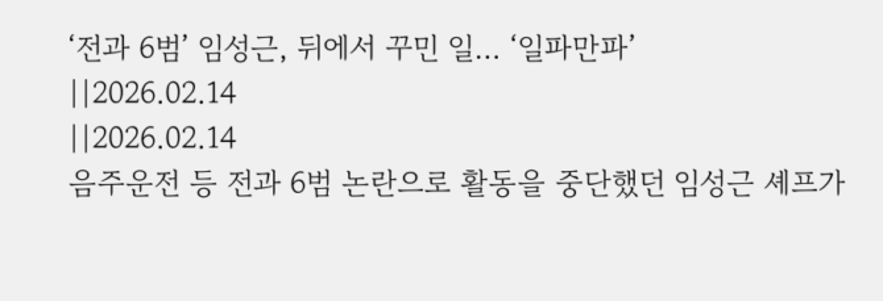‘전과 6범’ 임성근, 뒤에서 꾸민 일… ‘일파만파’
||2026.02.14
||2026.02.14
음주운전 등 전과 6범 논란으로 활동을 중단했던 임성근 셰프가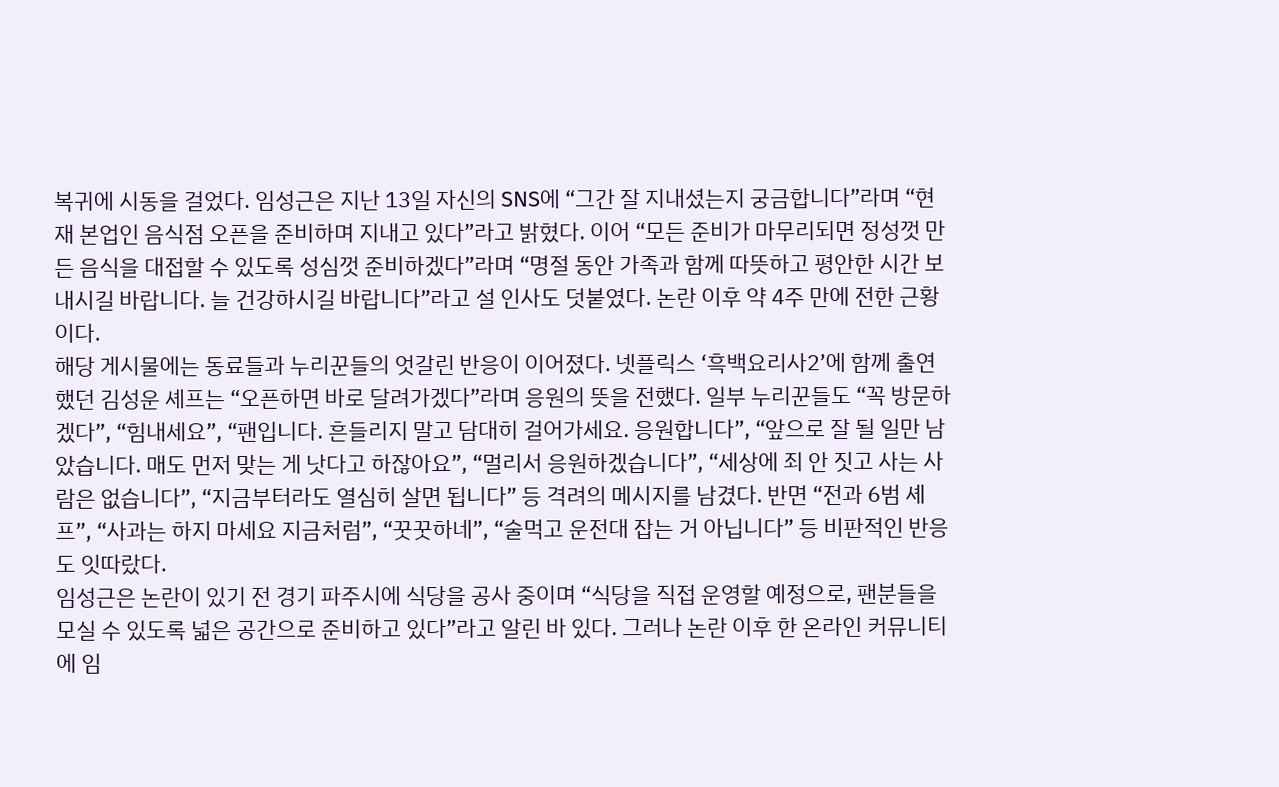복귀에 시동을 걸었다. 임성근은 지난 13일 자신의 SNS에 “그간 잘 지내셨는지 궁금합니다”라며 “현재 본업인 음식점 오픈을 준비하며 지내고 있다”라고 밝혔다. 이어 “모든 준비가 마무리되면 정성껏 만든 음식을 대접할 수 있도록 성심껏 준비하겠다”라며 “명절 동안 가족과 함께 따뜻하고 평안한 시간 보내시길 바랍니다. 늘 건강하시길 바랍니다”라고 설 인사도 덧붙였다. 논란 이후 약 4주 만에 전한 근황이다.
해당 게시물에는 동료들과 누리꾼들의 엇갈린 반응이 이어졌다. 넷플릭스 ‘흑백요리사2’에 함께 출연했던 김성운 셰프는 “오픈하면 바로 달려가겠다”라며 응원의 뜻을 전했다. 일부 누리꾼들도 “꼭 방문하겠다”, “힘내세요”, “팬입니다. 흔들리지 말고 담대히 걸어가세요. 응원합니다”, “앞으로 잘 될 일만 남았습니다. 매도 먼저 맞는 게 낫다고 하잖아요”, “멀리서 응원하겠습니다”, “세상에 죄 안 짓고 사는 사람은 없습니다”, “지금부터라도 열심히 살면 됩니다” 등 격려의 메시지를 남겼다. 반면 “전과 6범 셰프”, “사과는 하지 마세요 지금처럼”, “꿋꿋하네”, “술먹고 운전대 잡는 거 아닙니다” 등 비판적인 반응도 잇따랐다.
임성근은 논란이 있기 전 경기 파주시에 식당을 공사 중이며 “식당을 직접 운영할 예정으로, 팬분들을 모실 수 있도록 넓은 공간으로 준비하고 있다”라고 알린 바 있다. 그러나 논란 이후 한 온라인 커뮤니티에 임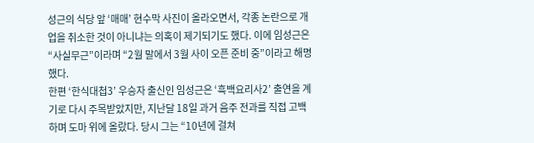성근의 식당 앞 ‘매매’ 현수막 사진이 올라오면서, 각종 논란으로 개업을 취소한 것이 아니냐는 의혹이 제기되기도 했다. 이에 임성근은 “사실무근”이라며 “2월 말에서 3월 사이 오픈 준비 중”이라고 해명했다.
한편 ‘한식대첩3’ 우승자 출신인 임성근은 ‘흑백요리사2’ 출연을 계기로 다시 주목받았지만, 지난달 18일 과거 음주 전과를 직접 고백하며 도마 위에 올랐다. 당시 그는 “10년에 걸쳐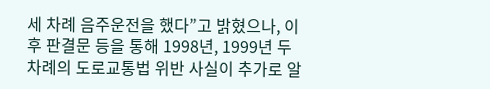세 차례 음주운전을 했다”고 밝혔으나, 이후 판결문 등을 통해 1998년, 1999년 두 차례의 도로교통법 위반 사실이 추가로 알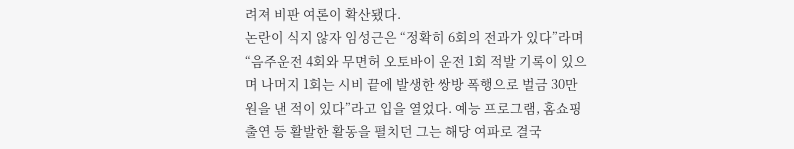려져 비판 여론이 확산됐다.
논란이 식지 않자 임성근은 “정확히 6회의 전과가 있다”라며 “음주운전 4회와 무면허 오토바이 운전 1회 적발 기록이 있으며 나머지 1회는 시비 끝에 발생한 쌍방 폭행으로 벌금 30만 원을 낸 적이 있다”라고 입을 열었다. 예능 프로그램, 홈쇼핑 출연 등 활발한 활동을 펼치던 그는 해당 여파로 결국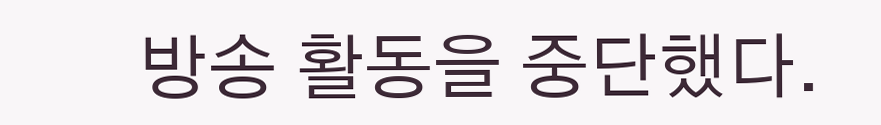방송 활동을 중단했다.